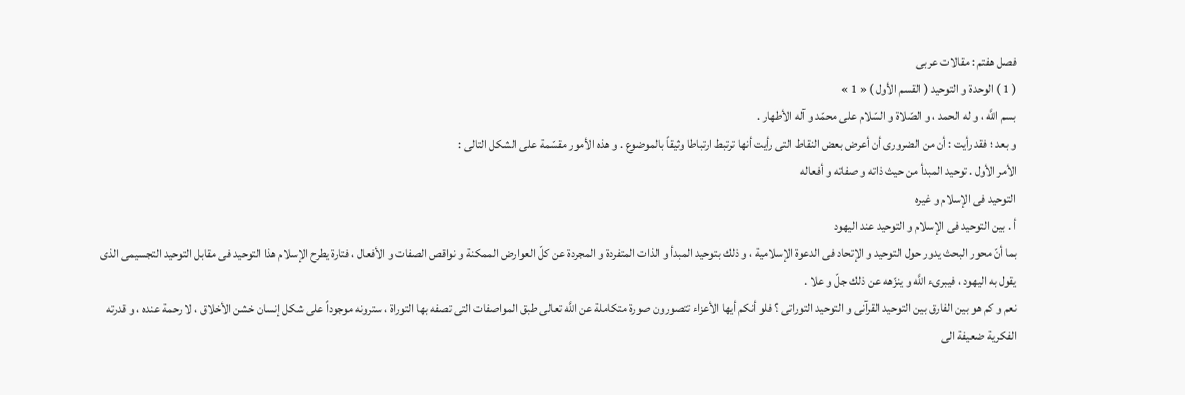فصل هفتم : مقالات عربى
( 1 ) الوحدة و التوحيد ( القسم الأول ) « 1 »
بسم اللَّه ، و له الحمد ، و الصّلاة و السّلام على محمّد و آله الأطهار .
و بعد ؛ فقد رأيت : أن من الضرورى أن أعرض بعض النقاط التى رأيت أنها ترتبط ارتباطا وثيقاً بالموضوع . و هذه الأمور مقسّمة على الشكل التالى :
الأمر الأول . توحيد المبدأ من حيث ذاته و صفاته و أفعاله
التوحيد فى الإسلام و غيره
أ . بين التوحيد فى الإسلام و التوحيد عند اليهود
بما أنّ محور البحث يدور حول التوحيد و الإتحاد فى الدعوة الإسلامية ، و ذلك بتوحيد المبدأ و الذات المتفردة و المجردة عن كلّ العوارض الممكنة و نواقص الصفات و الأفعال ، فتارة يطرح الإسلام هذا التوحيد فى مقابل التوحيد التجسيمى الذى يقول به اليهود ، فيبرىء اللَّه و ينزّهه عن ذلك جلّ و علا .
نعم و كم هو بين الفارق بين التوحيد القرآنى و التوحيد التوراتى ؟ فلو أنكم أيها الأعزاء تتصورون صورة متكاملة عن اللَّه تعالى طبق المواصفات التى تصفه بها التوراة ، سترونه موجوداً على شكل إنسان خشن الأخلاق ، لا رحمة عنده ، و قدرته الفكرية ضعيفة الى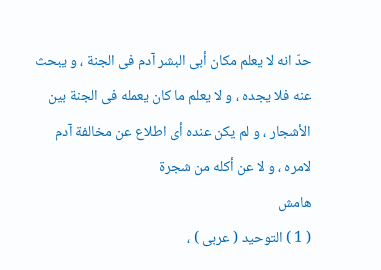حدّ انه لا يعلم مكان أبى البشر آدم فى الجنة ، و يبحث عنه فلا يجده ، و لا يعلم ما كان يعمله فى الجنة بين الأشجار ، و لم يكن عنده أى اطلاع عن مخالفة آدم لامره ، و لا عن أكله من شجرة
هامش
( 1 ) التوحيد ( عربى ) ،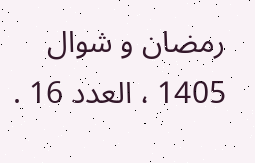رمضان و شوال 1405 ، العدد 16 .